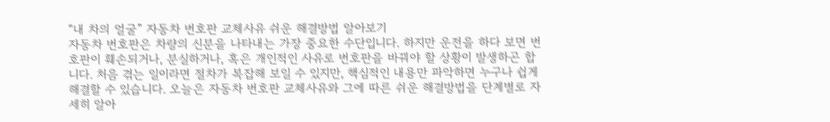“내 차의 얼굴” 자동차 번호판 교체사유 쉬운 해결방법 알아보기
자동차 번호판은 차량의 신분을 나타내는 가장 중요한 수단입니다. 하지만 운전을 하다 보면 번호판이 훼손되거나, 분실하거나, 혹은 개인적인 사유로 번호판을 바꿔야 할 상황이 발생하곤 합니다. 처음 겪는 일이라면 절차가 복잡해 보일 수 있지만, 핵심적인 내용만 파악하면 누구나 쉽게 해결할 수 있습니다. 오늘은 자동차 번호판 교체사유와 그에 따른 쉬운 해결방법을 단계별로 자세히 알아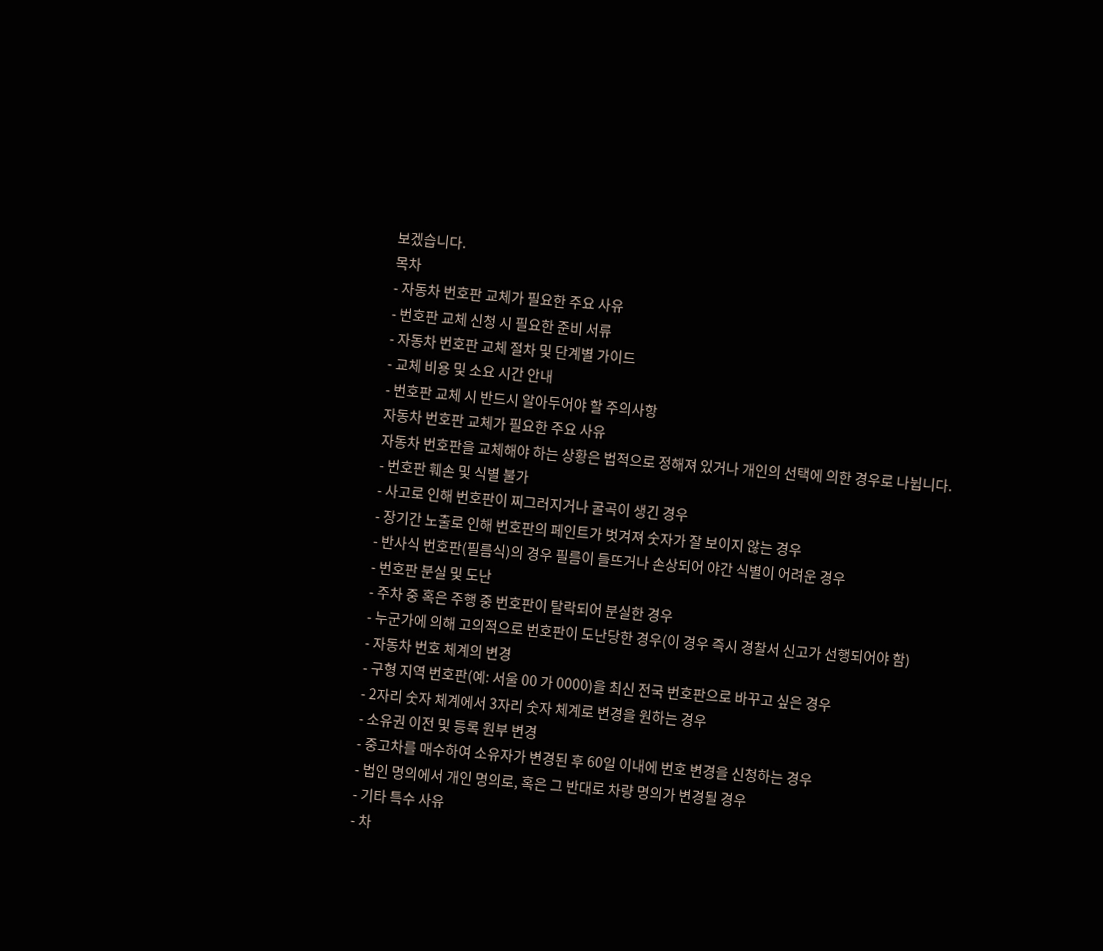보겠습니다.
목차
- 자동차 번호판 교체가 필요한 주요 사유
- 번호판 교체 신청 시 필요한 준비 서류
- 자동차 번호판 교체 절차 및 단계별 가이드
- 교체 비용 및 소요 시간 안내
- 번호판 교체 시 반드시 알아두어야 할 주의사항
자동차 번호판 교체가 필요한 주요 사유
자동차 번호판을 교체해야 하는 상황은 법적으로 정해져 있거나 개인의 선택에 의한 경우로 나뉩니다.
- 번호판 훼손 및 식별 불가
- 사고로 인해 번호판이 찌그러지거나 굴곡이 생긴 경우
- 장기간 노출로 인해 번호판의 페인트가 벗겨져 숫자가 잘 보이지 않는 경우
- 반사식 번호판(필름식)의 경우 필름이 들뜨거나 손상되어 야간 식별이 어려운 경우
- 번호판 분실 및 도난
- 주차 중 혹은 주행 중 번호판이 탈락되어 분실한 경우
- 누군가에 의해 고의적으로 번호판이 도난당한 경우(이 경우 즉시 경찰서 신고가 선행되어야 함)
- 자동차 번호 체계의 변경
- 구형 지역 번호판(예: 서울 00 가 0000)을 최신 전국 번호판으로 바꾸고 싶은 경우
- 2자리 숫자 체계에서 3자리 숫자 체계로 변경을 원하는 경우
- 소유권 이전 및 등록 원부 변경
- 중고차를 매수하여 소유자가 변경된 후 60일 이내에 번호 변경을 신청하는 경우
- 법인 명의에서 개인 명의로, 혹은 그 반대로 차량 명의가 변경될 경우
- 기타 특수 사유
- 차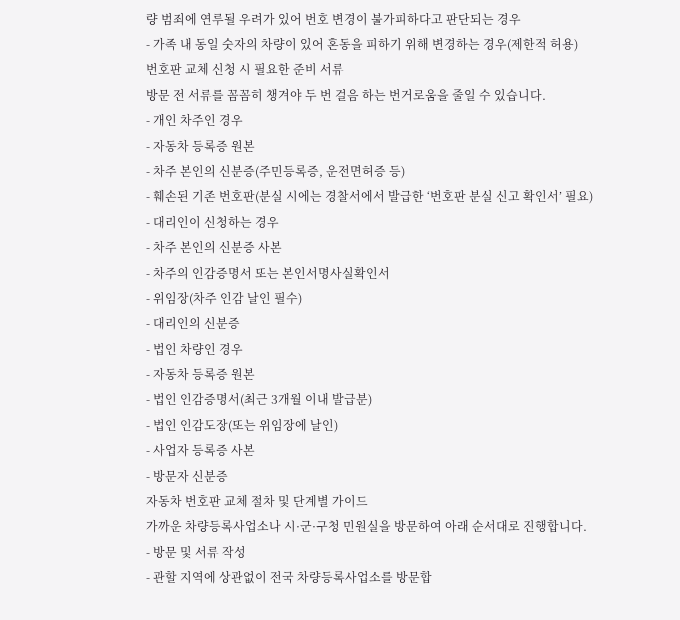량 범죄에 연루될 우려가 있어 번호 변경이 불가피하다고 판단되는 경우
- 가족 내 동일 숫자의 차량이 있어 혼동을 피하기 위해 변경하는 경우(제한적 허용)
번호판 교체 신청 시 필요한 준비 서류
방문 전 서류를 꼼꼼히 챙겨야 두 번 걸음 하는 번거로움을 줄일 수 있습니다.
- 개인 차주인 경우
- 자동차 등록증 원본
- 차주 본인의 신분증(주민등록증, 운전면허증 등)
- 훼손된 기존 번호판(분실 시에는 경찰서에서 발급한 ‘번호판 분실 신고 확인서’ 필요)
- 대리인이 신청하는 경우
- 차주 본인의 신분증 사본
- 차주의 인감증명서 또는 본인서명사실확인서
- 위임장(차주 인감 날인 필수)
- 대리인의 신분증
- 법인 차량인 경우
- 자동차 등록증 원본
- 법인 인감증명서(최근 3개월 이내 발급분)
- 법인 인감도장(또는 위임장에 날인)
- 사업자 등록증 사본
- 방문자 신분증
자동차 번호판 교체 절차 및 단계별 가이드
가까운 차량등록사업소나 시·군·구청 민원실을 방문하여 아래 순서대로 진행합니다.
- 방문 및 서류 작성
- 관할 지역에 상관없이 전국 차량등록사업소를 방문합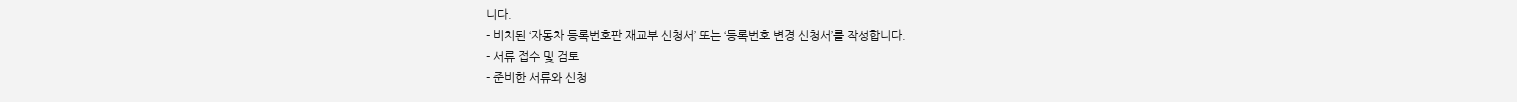니다.
- 비치된 ‘자동차 등록번호판 재교부 신청서’ 또는 ‘등록번호 변경 신청서’를 작성합니다.
- 서류 접수 및 검토
- 준비한 서류와 신청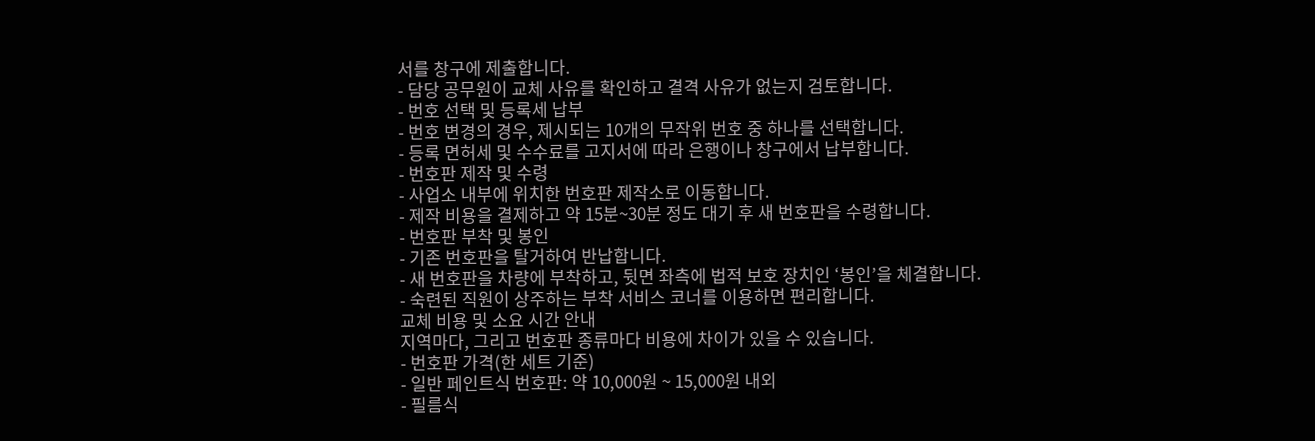서를 창구에 제출합니다.
- 담당 공무원이 교체 사유를 확인하고 결격 사유가 없는지 검토합니다.
- 번호 선택 및 등록세 납부
- 번호 변경의 경우, 제시되는 10개의 무작위 번호 중 하나를 선택합니다.
- 등록 면허세 및 수수료를 고지서에 따라 은행이나 창구에서 납부합니다.
- 번호판 제작 및 수령
- 사업소 내부에 위치한 번호판 제작소로 이동합니다.
- 제작 비용을 결제하고 약 15분~30분 정도 대기 후 새 번호판을 수령합니다.
- 번호판 부착 및 봉인
- 기존 번호판을 탈거하여 반납합니다.
- 새 번호판을 차량에 부착하고, 뒷면 좌측에 법적 보호 장치인 ‘봉인’을 체결합니다.
- 숙련된 직원이 상주하는 부착 서비스 코너를 이용하면 편리합니다.
교체 비용 및 소요 시간 안내
지역마다, 그리고 번호판 종류마다 비용에 차이가 있을 수 있습니다.
- 번호판 가격(한 세트 기준)
- 일반 페인트식 번호판: 약 10,000원 ~ 15,000원 내외
- 필름식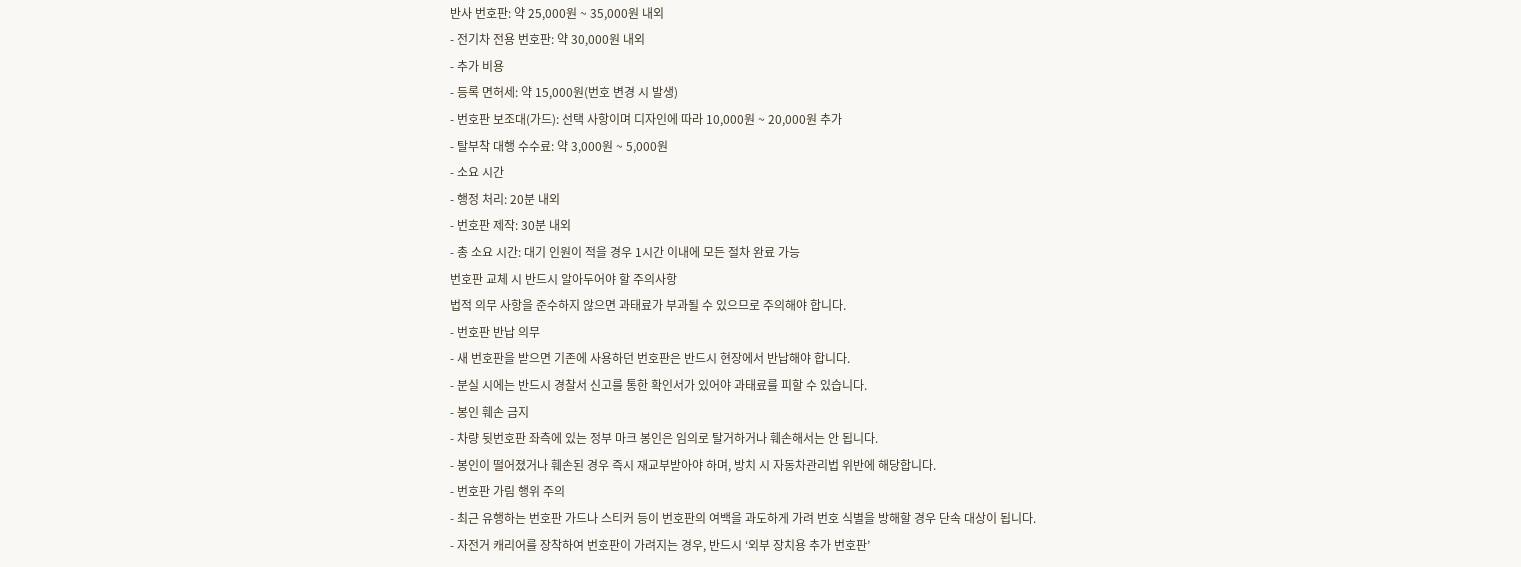반사 번호판: 약 25,000원 ~ 35,000원 내외
- 전기차 전용 번호판: 약 30,000원 내외
- 추가 비용
- 등록 면허세: 약 15,000원(번호 변경 시 발생)
- 번호판 보조대(가드): 선택 사항이며 디자인에 따라 10,000원 ~ 20,000원 추가
- 탈부착 대행 수수료: 약 3,000원 ~ 5,000원
- 소요 시간
- 행정 처리: 20분 내외
- 번호판 제작: 30분 내외
- 총 소요 시간: 대기 인원이 적을 경우 1시간 이내에 모든 절차 완료 가능
번호판 교체 시 반드시 알아두어야 할 주의사항
법적 의무 사항을 준수하지 않으면 과태료가 부과될 수 있으므로 주의해야 합니다.
- 번호판 반납 의무
- 새 번호판을 받으면 기존에 사용하던 번호판은 반드시 현장에서 반납해야 합니다.
- 분실 시에는 반드시 경찰서 신고를 통한 확인서가 있어야 과태료를 피할 수 있습니다.
- 봉인 훼손 금지
- 차량 뒷번호판 좌측에 있는 정부 마크 봉인은 임의로 탈거하거나 훼손해서는 안 됩니다.
- 봉인이 떨어졌거나 훼손된 경우 즉시 재교부받아야 하며, 방치 시 자동차관리법 위반에 해당합니다.
- 번호판 가림 행위 주의
- 최근 유행하는 번호판 가드나 스티커 등이 번호판의 여백을 과도하게 가려 번호 식별을 방해할 경우 단속 대상이 됩니다.
- 자전거 캐리어를 장착하여 번호판이 가려지는 경우, 반드시 ‘외부 장치용 추가 번호판’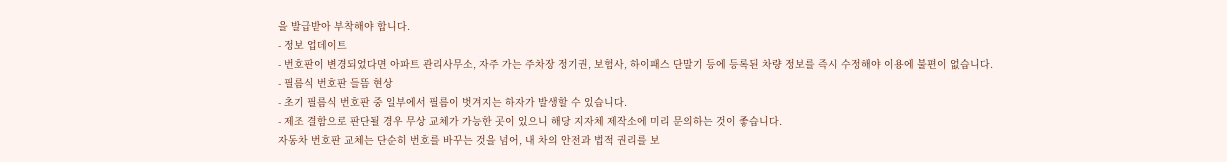을 발급받아 부착해야 합니다.
- 정보 업데이트
- 번호판이 변경되었다면 아파트 관리사무소, 자주 가는 주차장 정기권, 보험사, 하이패스 단말기 등에 등록된 차량 정보를 즉시 수정해야 이용에 불편이 없습니다.
- 필름식 번호판 들뜸 현상
- 초기 필름식 번호판 중 일부에서 필름이 벗겨지는 하자가 발생할 수 있습니다.
- 제조 결함으로 판단될 경우 무상 교체가 가능한 곳이 있으니 해당 지자체 제작소에 미리 문의하는 것이 좋습니다.
자동차 번호판 교체는 단순히 번호를 바꾸는 것을 넘어, 내 차의 안전과 법적 권리를 보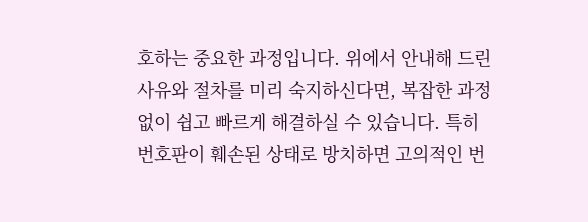호하는 중요한 과정입니다. 위에서 안내해 드린 사유와 절차를 미리 숙지하신다면, 복잡한 과정 없이 쉽고 빠르게 해결하실 수 있습니다. 특히 번호판이 훼손된 상태로 방치하면 고의적인 번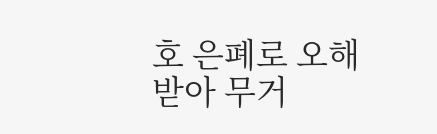호 은폐로 오해받아 무거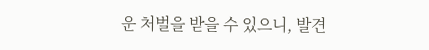운 처벌을 받을 수 있으니, 발견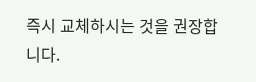즉시 교체하시는 것을 권장합니다.